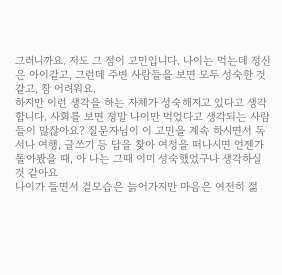그러니까요. 저도 그 점이 고민입니다. 나이는 먹는데 정신은 아이같고, 그런데 주변 사람들을 보면 모두 성숙한 것 같고, 참 어려워요.
하지만 이런 생각을 하는 자체가 성숙해지고 있다고 생각합니다. 사회를 보면 정말 나이만 먹었다고 생각되는 사람들이 많잖아요? 질문자님이 이 고민을 계속 하시면서 독서나 여행, 글쓰기 등 답을 찾아 여정을 떠나시면 언젠가 돌아봤을 때, 아 나는 그때 이미 성숙했었구나 생각하실 것 같아요
나이가 들면서 겉모습은 늙어가지만 마음은 여전히 젊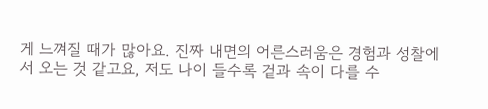게 느껴질 때가 많아요. 진짜 내면의 어른스러움은 경험과 성찰에서 오는 것 같고요, 저도 나이 들수록 겉과 속이 다를 수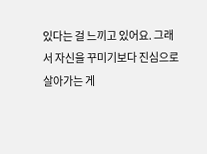있다는 걸 느끼고 있어요. 그래서 자신을 꾸미기보다 진심으로 살아가는 게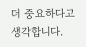더 중요하다고 생각합니다.